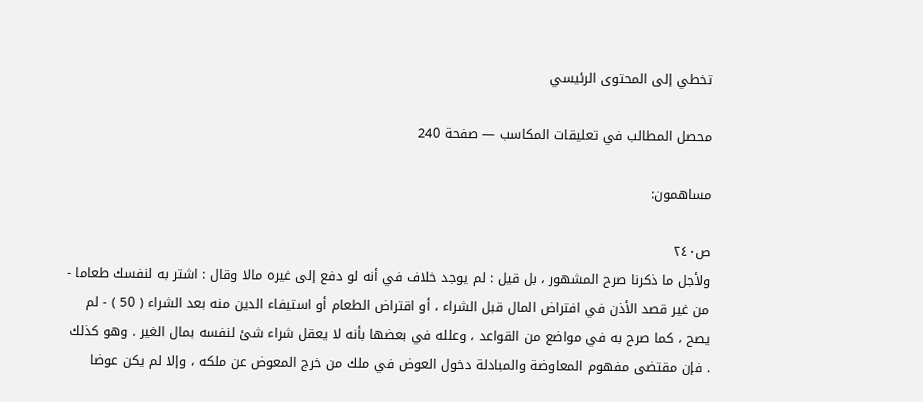تخطي إلى المحتوى الرئيسي

محصل المطالب في تعليقات المكاسب — صفحة 240

مساهمون:

ص٢٤٠
ولأجل ما ذكرنا صرح المشهور ، بل قيل : لم يوجد خلاف في أنه لو دفع إلى غيره مالا وقال : اشتر به لنفسك طعاما - من غير قصد الأذن في افتراض المال قبل الشراء ، أو اقتراض الطعام أو استيفاء الدين منه بعد الشراء ( 50 ) - لم يصح ، كما صرح به في مواضع من القواعد ، وعلله في بعضها بأنه لا يعقل شراء شئ لنفسه بمال الغير . وهو كذلك . فإن مقتضى مفهوم المعاوضة والمبادلة دخول العوض في ملك من خرج المعوض عن ملكه ، وإلا لم يكن عوضا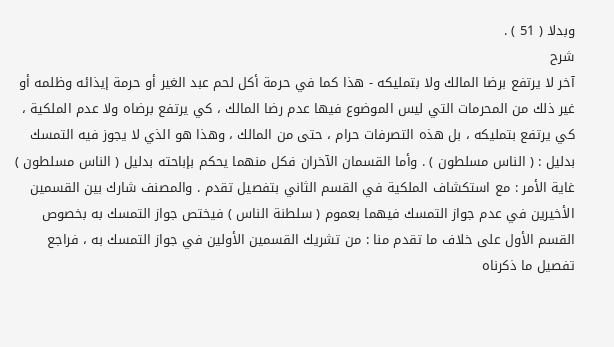وبدلا ( 51 ) .
شرح
آخر لا يرتفع برضا المالك ولا بتمليكه - هذا كما في حرمة أكل لحم عبد الغير أو حرمة إيذائه وظلمه أو غير ذلك من المحرمات التي ليس الموضوع فيها عدم رضا المالك ، كي يرتفع برضاه ولا عدم الملكية ، كي يرتفع بتمليكه ، بل هذه التصرفات حرام ، حتى من المالك ، وهذا هو الذي لا يجوز فيه التمسك بدليل : ( الناس مسلطون ) . وأما القسمان الآخران فكل منهما يحكم بإباحته بدليل ( الناس مسلطون ) غاية الأمر : مع استكشاف الملكية في القسم الثاني بتفصيل تقدم . والمصنف شارك بين القسمين الأخيرين في عدم جواز التمسك فيهما بعموم ( سلطنة الناس ) فيختص جواز التمسك به بخصوص القسم الأول على خلاف ما تقدم منا : من تشريك القسمين الأولين في جواز التمسك به ، فراجع تفصيل ما ذكرناه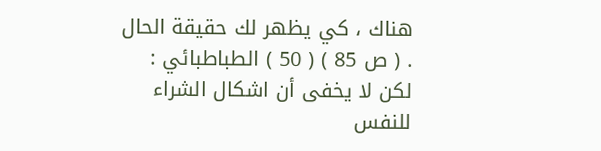هناك ، كي يظهر لك حقيقة الحال . ( ص 85 ) ( 50 ) الطباطبائي : لكن لا يخفى أن اشكال الشراء للنفس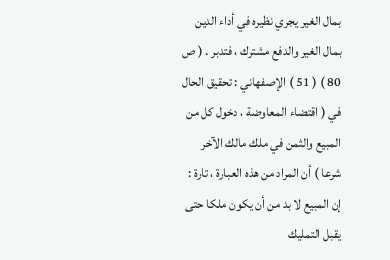بمال الغير يجري نظيره في أداء الدين بمال الغير والدفع مشترك ، فتدبر . ( ص 80 ) ( 51 ) الإصفهاني : تحقيق الحال في ( اقتضاء المعاوضة ، دخول كل من المبيع والثمن في ملك مالك الآخر شرعا ) أن المراد من هذه العبارة ، تارة : إن المبيع لا بد من أن يكون ملكا حتى يقبل التمليك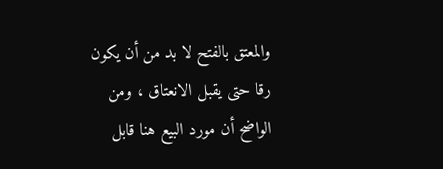والمعتق بالفتح لا بد من أن يكون رقا حتى يقبل الانعتاق ، ومن الواضح أن مورد البيع هنا قابل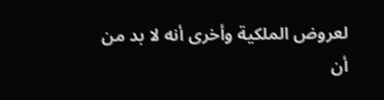لعروض الملكية وأخرى أنه لا بد من أن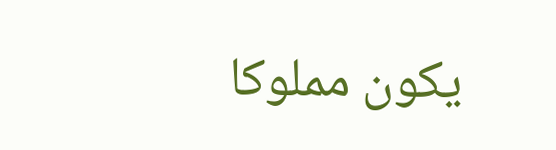يكون مملوكا